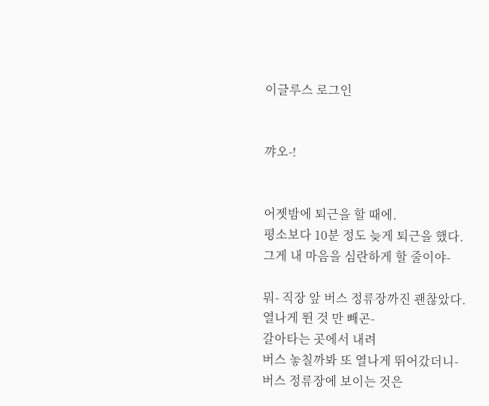이글루스 로그인


꺄오-!


어젯밤에 퇴근을 할 때에.
평소보다 10분 정도 늦게 퇴근을 했다.
그게 내 마음을 심란하게 할 줄이야-

뭐- 직장 앞 버스 정류장까진 괜찮았다.
열나게 뛴 것 만 빼곤-
갈아타는 곳에서 내려
버스 놓칠까봐 또 열나게 뛰어갔더니-
버스 정류장에 보이는 것은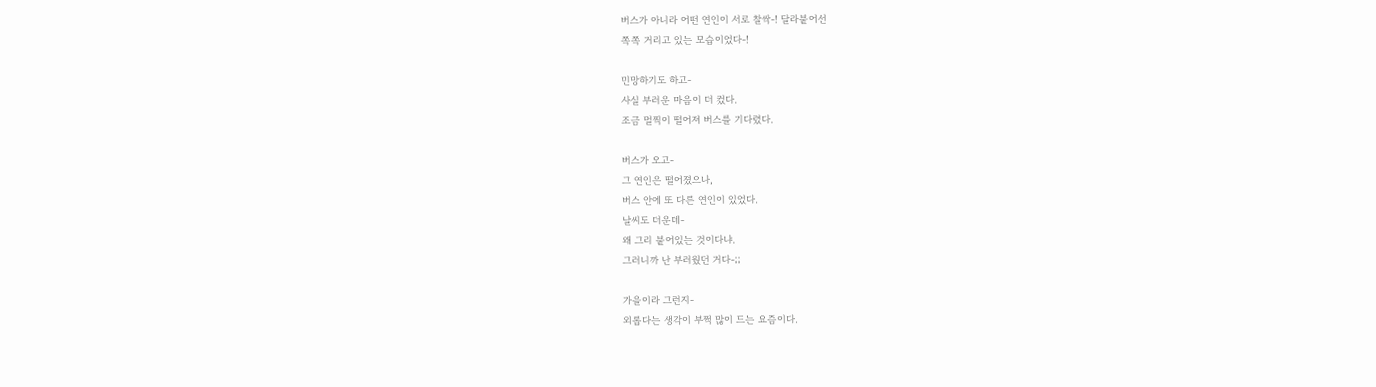버스가 아니라 어떤 연인이 서로 찰싹-! 달라붙어선
쪽쪽 거리고 있는 모습이었다-!

민망하기도 하고-
사실 부러운 마음이 더 컸다.
조금 멀찍이 떨어져 버스를 기다렸다.

버스가 오고-
그 연인은 떨어졌으나,
버스 안에 또 다른 연인이 있었다.
날씨도 더운데-
왜 그리 붙어있는 것이다냐.
그러니까 난 부러웠던 거다-;;

가을이라 그런지-
외롭다는 생각이 부쩍 많이 드는 요즘이다.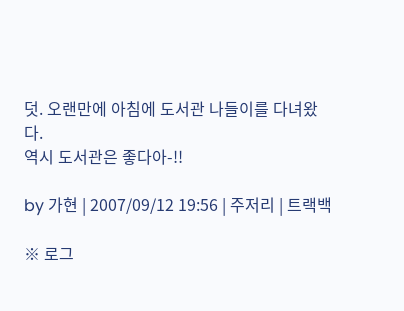덧. 오랜만에 아침에 도서관 나들이를 다녀왔다.
역시 도서관은 좋다아-!!

by 가현 | 2007/09/12 19:56 | 주저리 | 트랙백

※ 로그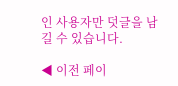인 사용자만 덧글을 남길 수 있습니다.

◀ 이전 페이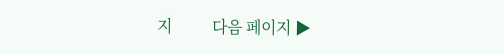지          다음 페이지 ▶